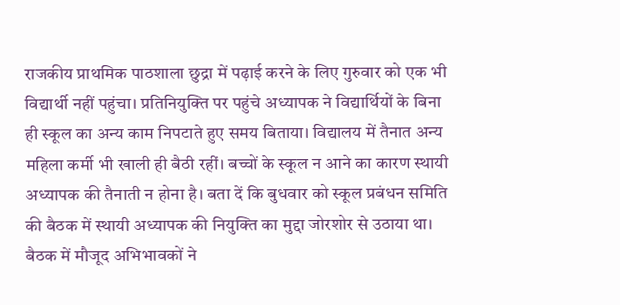राजकीय प्राथमिक पाठशाला छुद्रा में पढ़ाई करने के लिए गुरुवार को एक भी विद्यार्थी नहीं पहुंचा। प्रतिनियुक्ति पर पहुंचे अध्यापक ने विद्यार्थियों के बिना ही स्कूल का अन्य काम निपटाते हुए समय बिताया। विद्यालय में तैनात अन्य महिला कर्मी भी खाली ही बैठी रहीं। बच्चों के स्कूल न आने का कारण स्थायी अध्यापक की तैनाती न होना है। बता दें कि बुधवार को स्कूल प्रबंधन समिति की बैठक में स्थायी अध्यापक की नियुक्ति का मुद्दा जोरशोर से उठाया था।
बैठक में मौजूद अभिभावकों ने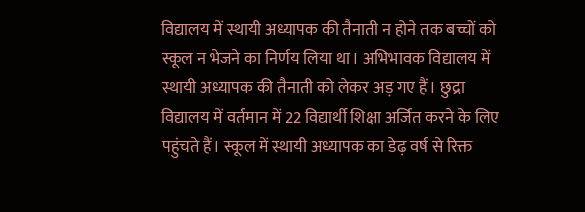विद्यालय में स्थायी अध्यापक की तैनाती न होने तक बच्चों को स्कूल न भेजने का निर्णय लिया था। अभिभावक विद्यालय में स्थायी अध्यापक की तैनाती को लेकर अड़ गए हैं। छुद्रा विद्यालय में वर्तमान में 22 विद्यार्थी शिक्षा अर्जित करने के लिए पहुंचते हैं। स्कूल में स्थायी अध्यापक का डेढ़ वर्ष से रिक्त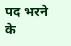पद भरने के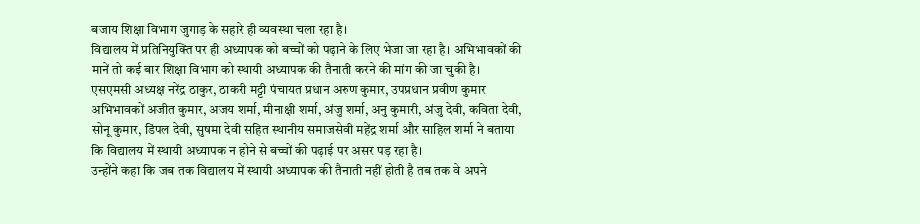बजाय शिक्षा विभाग जुगाड़ के सहारे ही व्यवस्था चला रहा है।
विद्यालय में प्रतिनियुक्ति पर ही अध्यापक को बच्चों को पढ़ाने के लिए भेजा जा रहा है। अभिभावकों की मानें तो कई बार शिक्षा विभाग को स्थायी अध्यापक की तैनाती करने की मांग की जा चुकी है। एसएमसी अध्यक्ष नरेंद्र ठाकुर, ठाकरी मट्टी पंचायत प्रधान अरुण कुमार, उपप्रधान प्रवीण कुमार अभिभावकों अजीत कुमार, अजय शर्मा, मीनाक्षी शर्मा, अंजु शर्मा, अनु कुमारी, अंजु देवी, कविता देवी, सोनू कुमार, डिंपल देवी, सुषमा देवी सहित स्थानीय समाजसेवी महेंद्र शर्मा और साहिल शर्मा ने बताया कि विद्यालय में स्थायी अध्यापक न होने से बच्चों की पढ़ाई पर असर पड़ रहा है।
उन्होंने कहा कि जब तक विद्यालय में स्थायी अध्यापक की तैनाती नहीं होती है तब तक वे अपने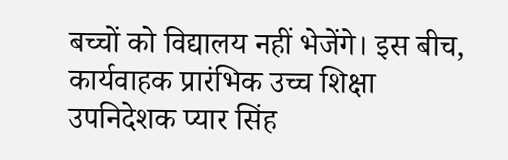बच्चों को विद्यालय नहीं भेजेंगे। इस बीच, कार्यवाहक प्रारंभिक उच्च शिक्षा उपनिदेशक प्यार सिंह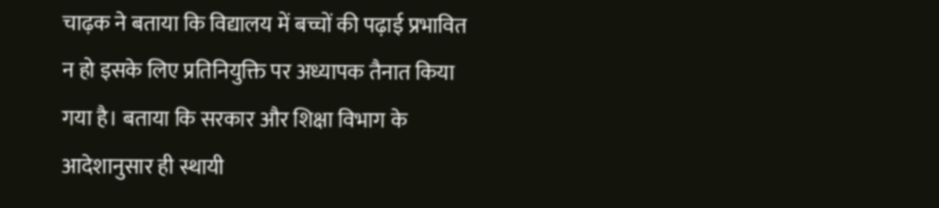चाढ़क ने बताया कि विद्यालय में बच्चों की पढ़ाई प्रभावित न हो इसके लिए प्रतिनियुक्ति पर अध्यापक तैनात किया गया है। बताया कि सरकार और शिक्षा विभाग के आदेशानुसार ही स्थायी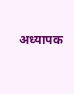अध्यापक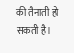की तैनाती हो सकती है।